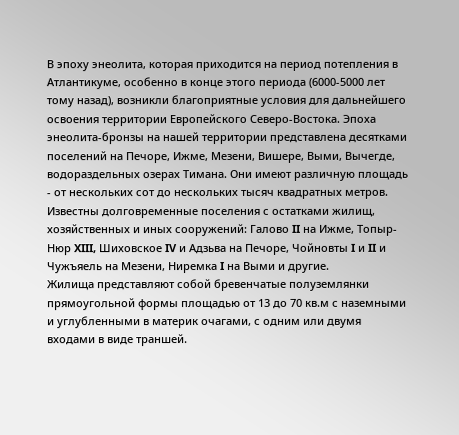В эпоху энеолита, которая приходится на период потепления в Атлантикуме, особенно в конце этого периода (6000-5000 лет тому назад), возникли благоприятные условия для дальнейшего освоения территории Европейского Северо-Востока. Эпоха энеолита-бронзы на нашей территории представлена десятками поселений на Печоре, Ижме, Мезени, Вишере, Выми, Вычегде, водораздельных озерах Тимана. Они имеют различную площадь - от нескольких сот до нескольких тысяч квадратных метров. Известны долговременные поселения с остатками жилищ, хозяйственных и иных сооружений: Галово II на Ижме, Топыр-Нюр XIII, Шиховское IV и Адзьва на Печоре, Чойновты I и II и Чужъяель на Мезени, Ниремка I на Выми и другие.
Жилища представляют собой бревенчатые полуземлянки прямоугольной формы площадью от 13 до 70 кв.м с наземными и углубленными в материк очагами, с одним или двумя входами в виде траншей.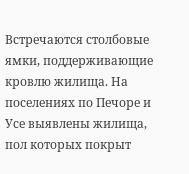Встречаются столбовые ямки, поддерживающие кровлю жилища. На поселениях по Печоре и Усе выявлены жилища, пол которых покрыт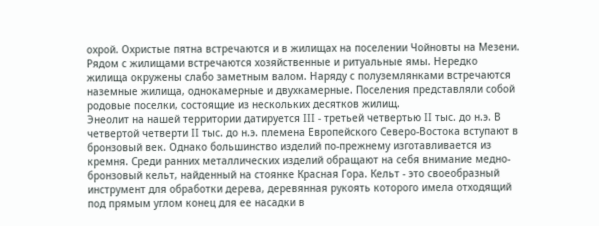охрой. Охристые пятна встречаются и в жилищах на поселении Чойновты на Мезени. Рядом с жилищами встречаются хозяйственные и ритуальные ямы. Нередко жилища окружены слабо заметным валом. Наряду с полуземлянками встречаются наземные жилища, однокамерные и двухкамерные. Поселения представляли собой родовые поселки, состоящие из нескольких десятков жилищ.
Энеолит на нашей территории датируется III - третьей четвертью II тыс. до н.э. В четвертой четверти II тыс. до н.э. племена Европейского Северо-Востока вступают в бронзовый век. Однако большинство изделий по-прежнему изготавливается из кремня. Среди ранних металлических изделий обращают на себя внимание медно-бронзовый кельт, найденный на стоянке Красная Гора. Кельт - это своеобразный инструмент для обработки дерева, деревянная рукоять которого имела отходящий под прямым углом конец для ее насадки в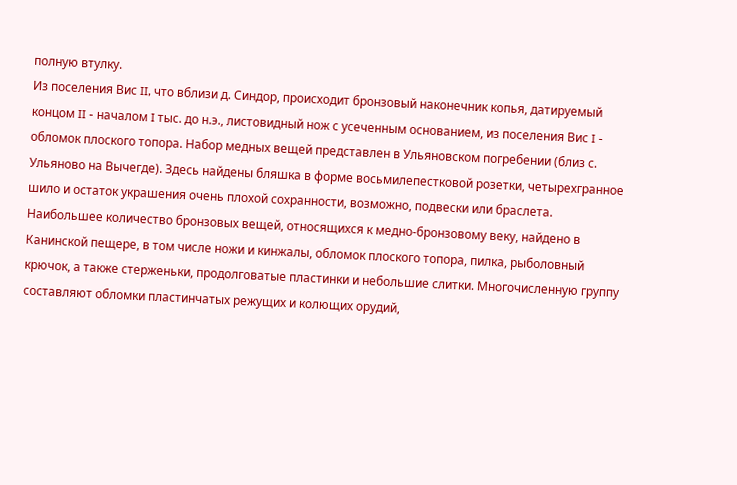полную втулку.
Из поселения Вис II, что вблизи д. Синдор, происходит бронзовый наконечник копья, датируемый концом II - началом I тыс. до н.э., листовидный нож с усеченным основанием, из поселения Вис I - обломок плоского топора. Набор медных вещей представлен в Ульяновском погребении (близ с. Ульяново на Вычегде). Здесь найдены бляшка в форме восьмилепестковой розетки, четырехгранное шило и остаток украшения очень плохой сохранности, возможно, подвески или браслета. Наибольшее количество бронзовых вещей, относящихся к медно-бронзовому веку, найдено в Канинской пещере, в том числе ножи и кинжалы, обломок плоского топора, пилка, рыболовный крючок, а также стерженьки, продолговатые пластинки и небольшие слитки. Многочисленную группу составляют обломки пластинчатых режущих и колющих орудий,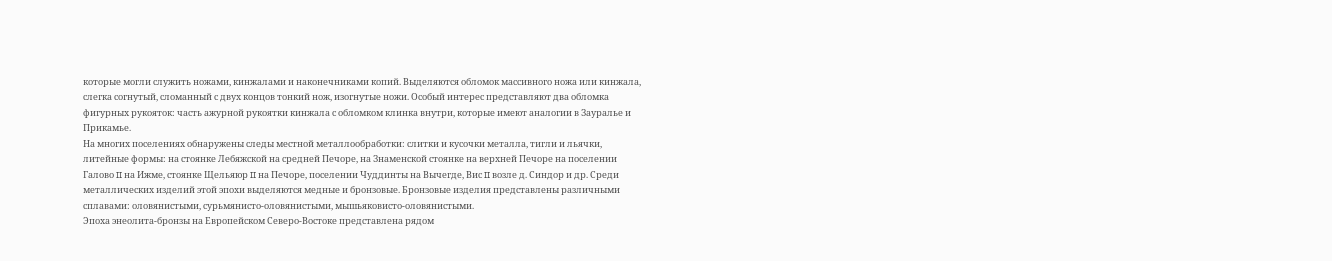которые могли служить ножами, кинжалами и наконечниками копий. Выделяются обломок массивного ножа или кинжала, слегка согнутый, сломанный с двух концов тонкий нож, изогнутые ножи. Особый интерес представляют два обломка фигурных рукояток: часть ажурной рукоятки кинжала с обломком клинка внутри, которые имеют аналогии в Зауралье и Прикамье.
На многих поселениях обнаружены следы местной металлообработки: слитки и кусочки металла, тигли и льячки, литейные формы: на стоянке Лебяжской на средней Печоре, на Знаменской стоянке на верхней Печоре на поселении Галово II на Ижме, стоянке Щельяюр II на Печоре, поселении Чуддинты на Вычегде, Вис II возле д. Синдор и др. Среди металлических изделий этой эпохи выделяются медные и бронзовые. Бронзовые изделия представлены различными сплавами: оловянистыми, сурьмянисто-оловянистыми, мышьяковисто-оловянистыми.
Эпоха энеолита-бронзы на Европейском Северо-Востоке представлена рядом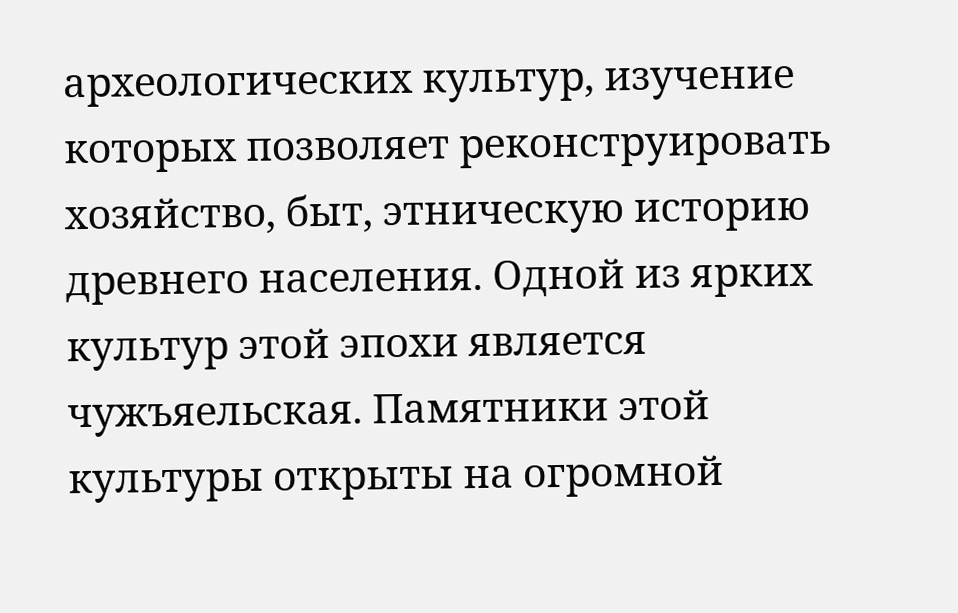археологических культур, изучение которых позволяет реконструировать хозяйство, быт, этническую историю древнего населения. Одной из ярких культур этой эпохи является чужъяельская. Памятники этой культуры открыты на огромной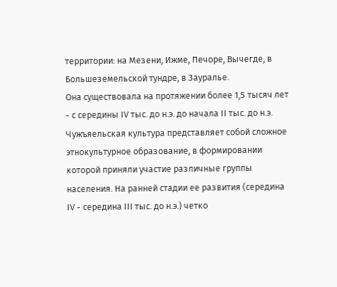территории: на Мезени, Ижме, Печоре, Вычегде, в Большеземельской тундре, в Зауралье.
Она существовала на протяжении более 1,5 тысяч лет - с середины IV тыс. до н.э. до начала II тыс. до н.э. Чужъяельская культура представляет собой сложное этнокультурное образование, в формировании которой приняли участие различные группы населения. На ранней стадии ее развития (середина IV - середина III тыс. до н.э.) четко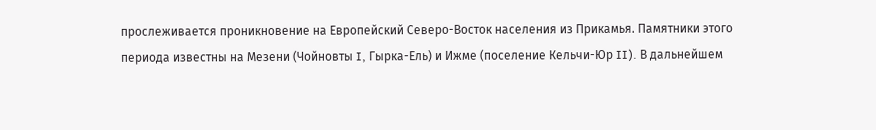прослеживается проникновение на Европейский Северо-Восток населения из Прикамья. Памятники этого периода известны на Мезени (Чойновты I, Гырка-Ель) и Ижме (поселение Кельчи-Юр II). В дальнейшем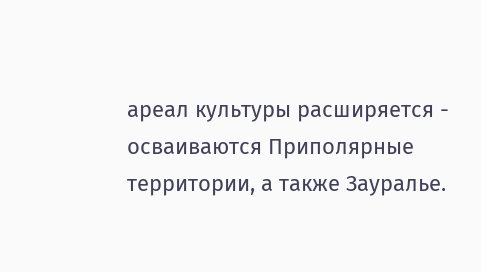ареал культуры расширяется - осваиваются Приполярные территории, а также Зауралье.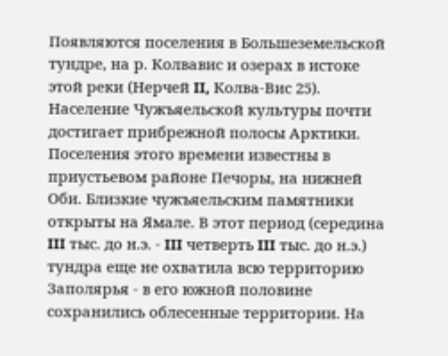Появляются поселения в Большеземельской тундре, на р. Колвавис и озерах в истоке этой реки (Нерчей II, Колва-Вис 25). Население Чужъяельской культуры почти достигает прибрежной полосы Арктики. Поселения этого времени известны в приустьевом районе Печоры, на нижней Оби. Близкие чужъяельским памятники открыты на Ямале. В этот период (середина III тыс. до н.э. - III четверть III тыс. до н.э.) тундра еще не охватила всю территорию Заполярья - в его южной половине сохранились облесенные территории. На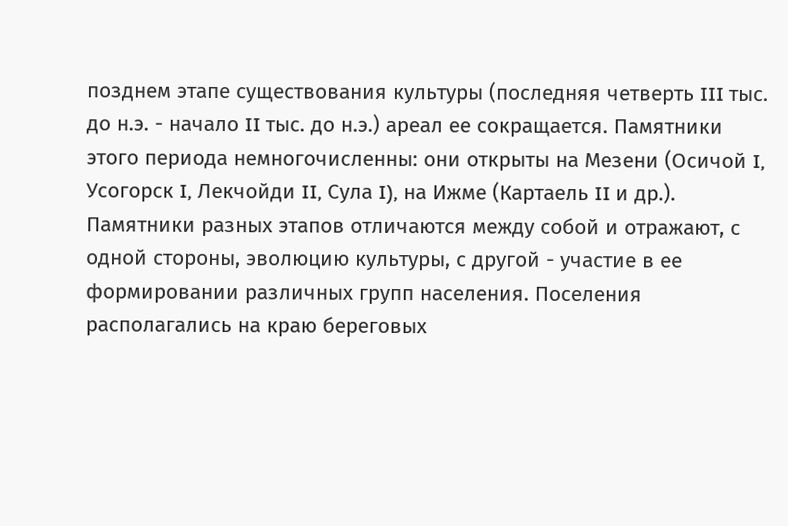позднем этапе существования культуры (последняя четверть III тыс. до н.э. - начало II тыс. до н.э.) ареал ее сокращается. Памятники этого периода немногочисленны: они открыты на Мезени (Осичой I, Усогорск I, Лекчойди II, Сула I), на Ижме (Картаель II и др.).
Памятники разных этапов отличаются между собой и отражают, с одной стороны, эволюцию культуры, с другой - участие в ее формировании различных групп населения. Поселения располагались на краю береговых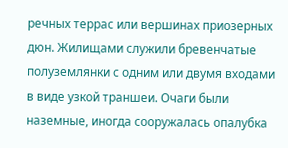речных террас или вершинах приозерных дюн. Жилищами служили бревенчатые полуземлянки с одним или двумя входами в виде узкой траншеи. Очаги были наземные, иногда сооружалась опалубка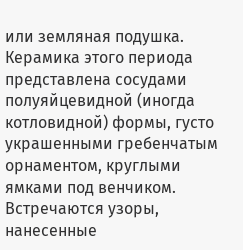или земляная подушка.
Керамика этого периода представлена сосудами полуяйцевидной (иногда котловидной) формы, густо украшенными гребенчатым орнаментом, круглыми ямками под венчиком. Встречаются узоры, нанесенные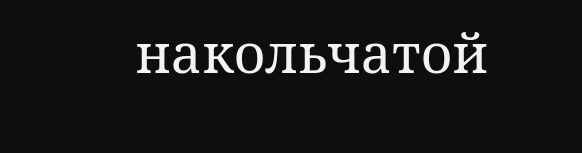накольчатой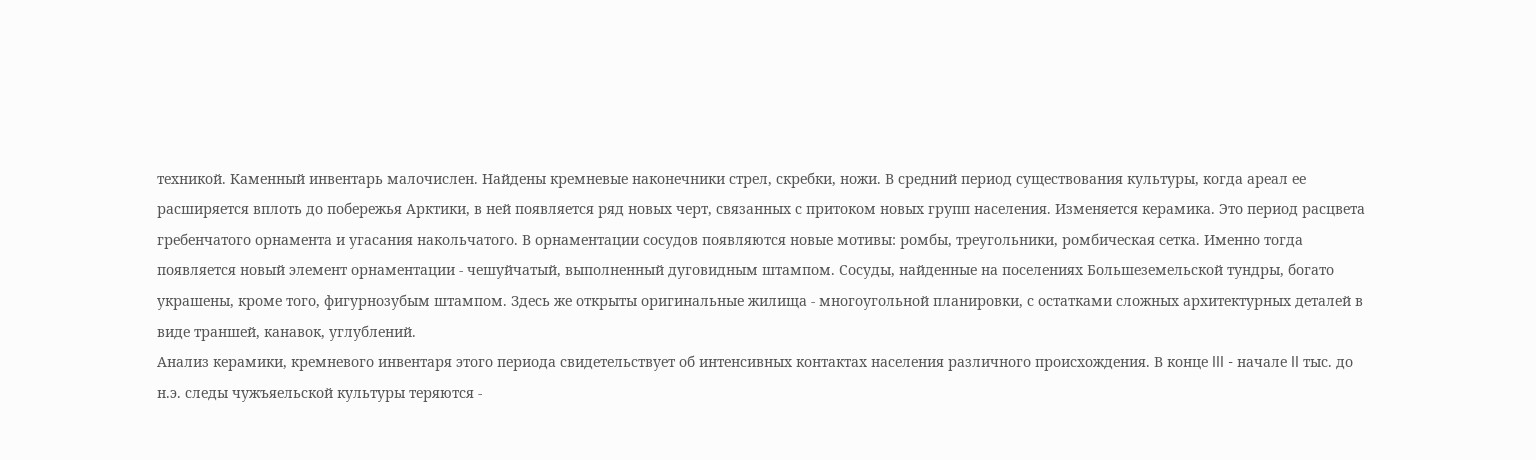техникой. Каменный инвентарь малочислен. Найдены кремневые наконечники стрел, скребки, ножи. В средний период существования культуры, когда ареал ее расширяется вплоть до побережья Арктики, в ней появляется ряд новых черт, связанных с притоком новых групп населения. Изменяется керамика. Это период расцвета гребенчатого орнамента и угасания накольчатого. В орнаментации сосудов появляются новые мотивы: ромбы, треугольники, ромбическая сетка. Именно тогда появляется новый элемент орнаментации - чешуйчатый, выполненный дуговидным штампом. Сосуды, найденные на поселениях Большеземельской тундры, богато украшены, кроме того, фигурнозубым штампом. Здесь же открыты оригинальные жилища - многоугольной планировки, с остатками сложных архитектурных деталей в виде траншей, канавок, углублений.
Анализ керамики, кремневого инвентаря этого периода свидетельствует об интенсивных контактах населения различного происхождения. В конце III - начале II тыс. до н.э. следы чужъяельской культуры теряются -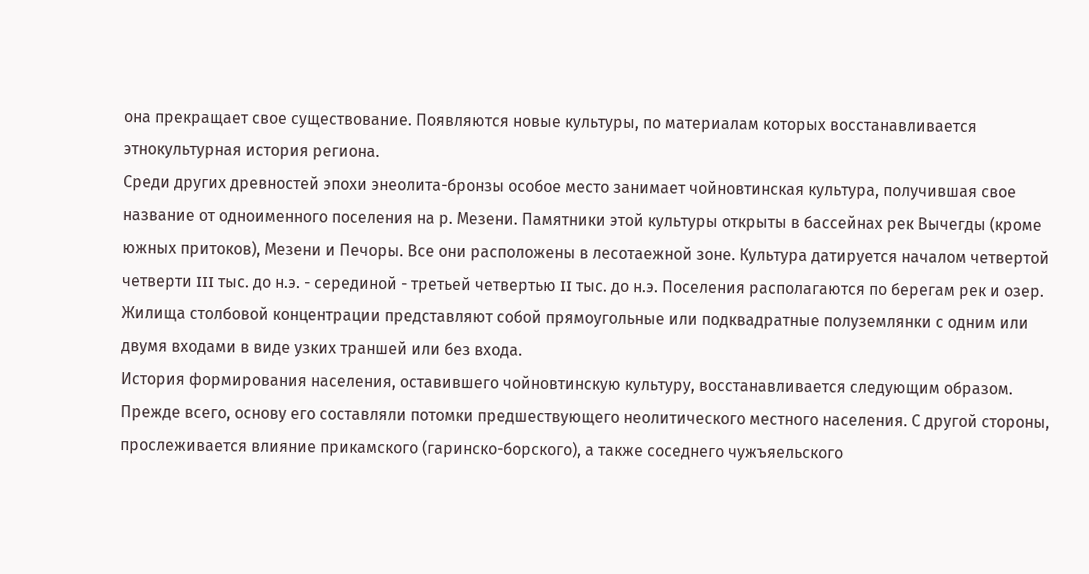она прекращает свое существование. Появляются новые культуры, по материалам которых восстанавливается этнокультурная история региона.
Среди других древностей эпохи энеолита-бронзы особое место занимает чойновтинская культура, получившая свое название от одноименного поселения на р. Мезени. Памятники этой культуры открыты в бассейнах рек Вычегды (кроме южных притоков), Мезени и Печоры. Все они расположены в лесотаежной зоне. Культура датируется началом четвертой четверти III тыс. до н.э. - серединой - третьей четвертью II тыс. до н.э. Поселения располагаются по берегам рек и озер. Жилища столбовой концентрации представляют собой прямоугольные или подквадратные полуземлянки с одним или двумя входами в виде узких траншей или без входа.
История формирования населения, оставившего чойновтинскую культуру, восстанавливается следующим образом. Прежде всего, основу его составляли потомки предшествующего неолитического местного населения. С другой стороны, прослеживается влияние прикамского (гаринско-борского), а также соседнего чужъяельского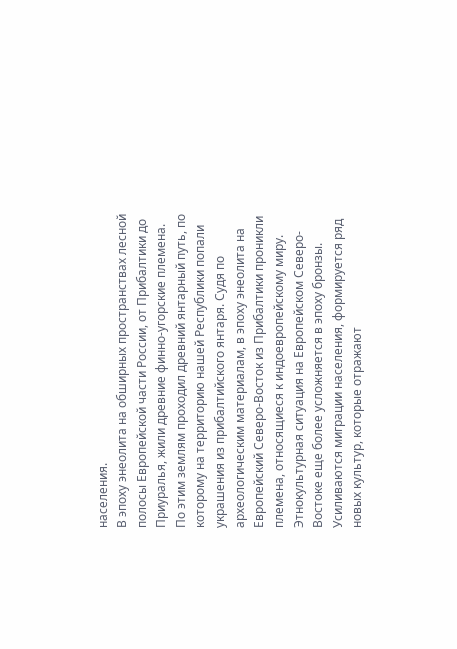населения.
В эпоху энеолита на обширных пространствах лесной полосы Европейской части России, от Прибалтики до Приуралья, жили древние финно-угорские племена. По этим землям проходил древний янтарный путь, по которому на территорию нашей Республики попали украшения из прибалтийского янтаря. Судя по археологическим материалам, в эпоху энеолита на Европейский Северо-Восток из Прибалтики проникли племена, относящиеся к индоевропейскому миру. Этнокультурная ситуация на Европейском Северо-Востоке еще более усложняется в эпоху бронзы. Усиливаются миграции населения, формируется ряд новых культур, которые отражают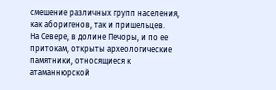смешение различных групп населения, как аборигенов, так и пришельцев.
На Севере, в долине Печоры, и по ее притокам, открыты археологические памятники, относящиеся к атаманнюрской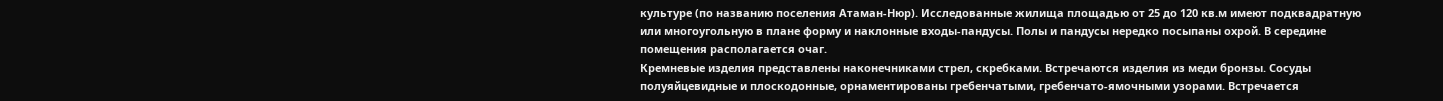культуре (по названию поселения Атаман-Нюр). Исследованные жилища площадью от 25 до 120 кв.м имеют подквадратную или многоугольную в плане форму и наклонные входы-пандусы. Полы и пандусы нередко посыпаны охрой. В середине помещения располагается очаг.
Кремневые изделия представлены наконечниками стрел, скребками. Встречаются изделия из меди бронзы. Сосуды полуяйцевидные и плоскодонные, орнаментированы гребенчатыми, гребенчато-ямочными узорами. Встречается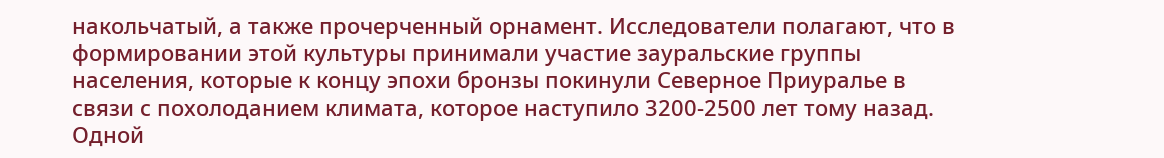накольчатый, а также прочерченный орнамент. Исследователи полагают, что в формировании этой культуры принимали участие зауральские группы населения, которые к концу эпохи бронзы покинули Северное Приуралье в связи с похолоданием климата, которое наступило 3200-2500 лет тому назад.
Одной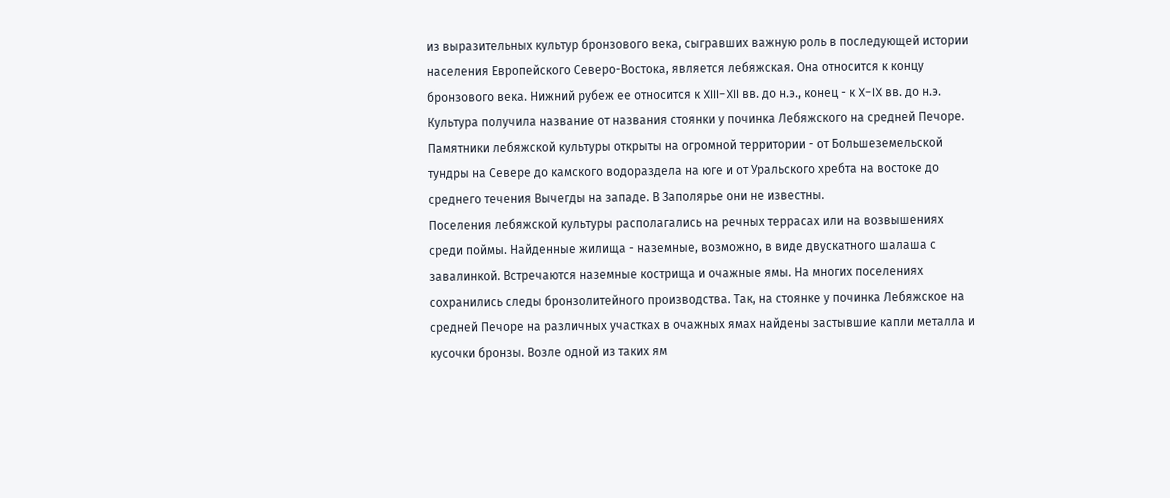из выразительных культур бронзового века, сыгравших важную роль в последующей истории населения Европейского Северо-Востока, является лебяжская. Она относится к концу бронзового века. Нижний рубеж ее относится к XIII-XII вв. до н.э., конец - к X-IX вв. до н.э. Культура получила название от названия стоянки у починка Лебяжского на средней Печоре. Памятники лебяжской культуры открыты на огромной территории - от Большеземельской тундры на Севере до камского водораздела на юге и от Уральского хребта на востоке до среднего течения Вычегды на западе. В Заполярье они не известны.
Поселения лебяжской культуры располагались на речных террасах или на возвышениях среди поймы. Найденные жилища - наземные, возможно, в виде двускатного шалаша с завалинкой. Встречаются наземные кострища и очажные ямы. На многих поселениях сохранились следы бронзолитейного производства. Так, на стоянке у починка Лебяжское на средней Печоре на различных участках в очажных ямах найдены застывшие капли металла и кусочки бронзы. Возле одной из таких ям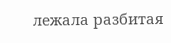лежала разбитая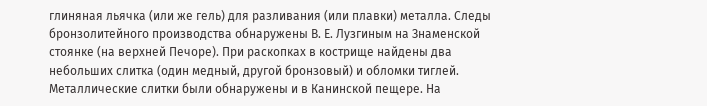глиняная льячка (или же гель) для разливания (или плавки) металла. Следы бронзолитейного производства обнаружены В. Е. Лузгиным на Знаменской стоянке (на верхней Печоре). При раскопках в кострище найдены два небольших слитка (один медный, другой бронзовый) и обломки тиглей.
Металлические слитки были обнаружены и в Канинской пещере. На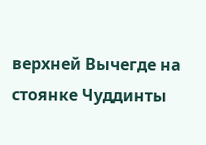верхней Вычегде на стоянке Чуддинты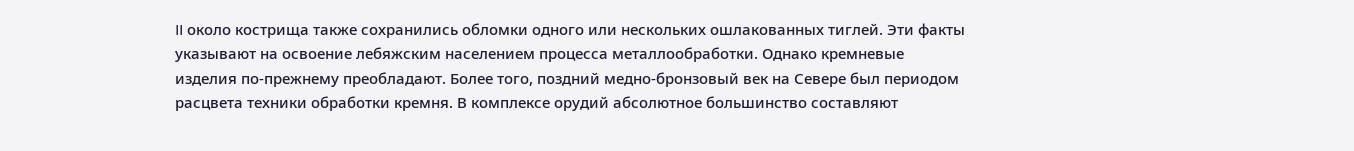II около кострища также сохранились обломки одного или нескольких ошлакованных тиглей. Эти факты указывают на освоение лебяжским населением процесса металлообработки. Однако кремневые изделия по-прежнему преобладают. Более того, поздний медно-бронзовый век на Севере был периодом расцвета техники обработки кремня. В комплексе орудий абсолютное большинство составляют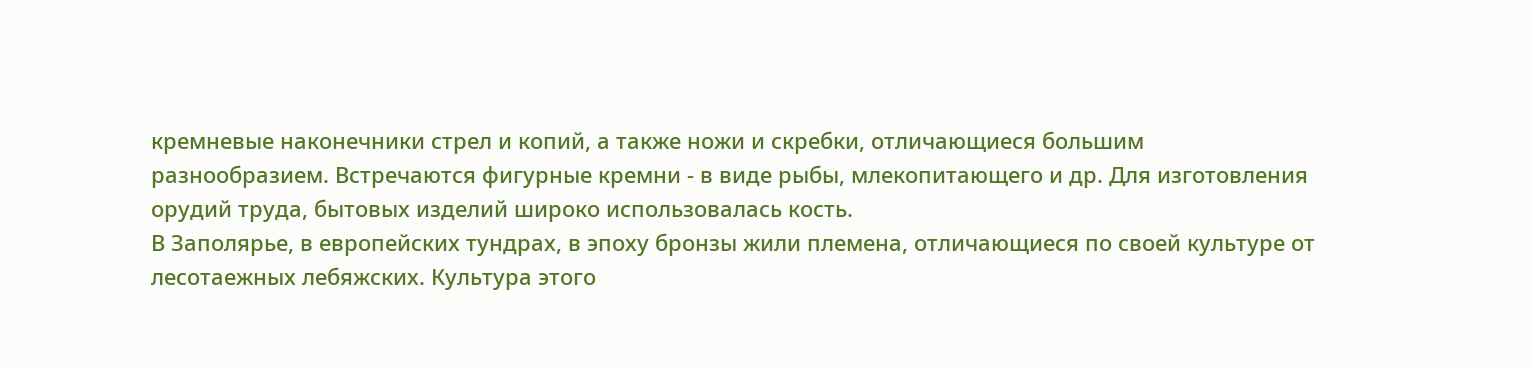кремневые наконечники стрел и копий, а также ножи и скребки, отличающиеся большим разнообразием. Встречаются фигурные кремни - в виде рыбы, млекопитающего и др. Для изготовления орудий труда, бытовых изделий широко использовалась кость.
В Заполярье, в европейских тундрах, в эпоху бронзы жили племена, отличающиеся по своей культуре от лесотаежных лебяжских. Культура этого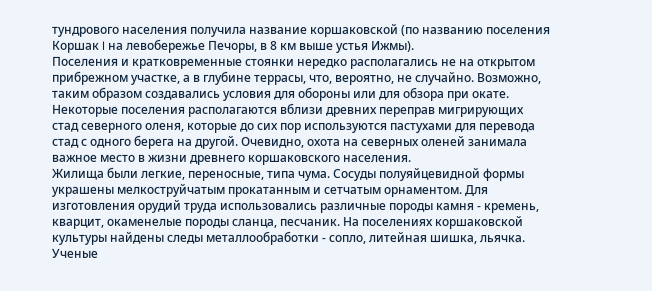тундрового населения получила название коршаковской (по названию поселения Коршак I на левобережье Печоры, в 8 км выше устья Ижмы).
Поселения и кратковременные стоянки нередко располагались не на открытом прибрежном участке, а в глубине террасы, что, вероятно, не случайно. Возможно, таким образом создавались условия для обороны или для обзора при окате. Некоторые поселения располагаются вблизи древних переправ мигрирующих стад северного оленя, которые до сих пор используются пастухами для перевода стад с одного берега на другой. Очевидно, охота на северных оленей занимала важное место в жизни древнего коршаковского населения.
Жилища были легкие, переносные, типа чума. Сосуды полуяйцевидной формы украшены мелкоструйчатым прокатанным и сетчатым орнаментом. Для изготовления орудий труда использовались различные породы камня - кремень, кварцит, окаменелые породы сланца, песчаник. На поселениях коршаковской культуры найдены следы металлообработки - сопло, литейная шишка, льячка. Ученые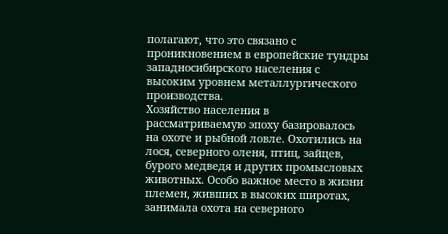полагают, что это связано с проникновением в европейские тундры западносибирского населения с высоким уровнем металлургического производства.
Хозяйство населения в рассматриваемую эпоху базировалось на охоте и рыбной ловле. Охотились на лося, северного оленя, птиц, зайцев, бурого медведя и других промысловых животных. Особо важное место в жизни племен, живших в высоких широтах, занимала охота на северного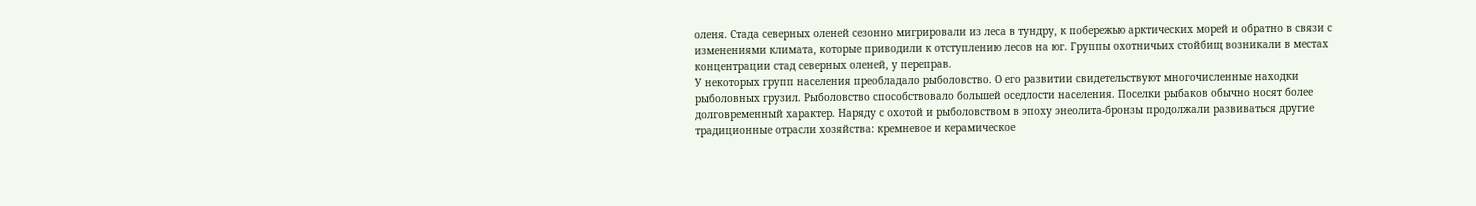оленя. Стада северных оленей сезонно мигрировали из леса в тундру, к побережью арктических морей и обратно в связи с изменениями климата, которые приводили к отступлению лесов на юг. Группы охотничьих стойбищ возникали в местах концентрации стад северных оленей, у переправ.
У некоторых групп населения преобладало рыболовство. О его развитии свидетельствуют многочисленные находки рыболовных грузил. Рыболовство способствовало большей оседлости населения. Поселки рыбаков обычно носят более долговременный характер. Наряду с охотой и рыболовством в эпоху энеолита-бронзы продолжали развиваться другие традиционные отрасли хозяйства: кремневое и керамическое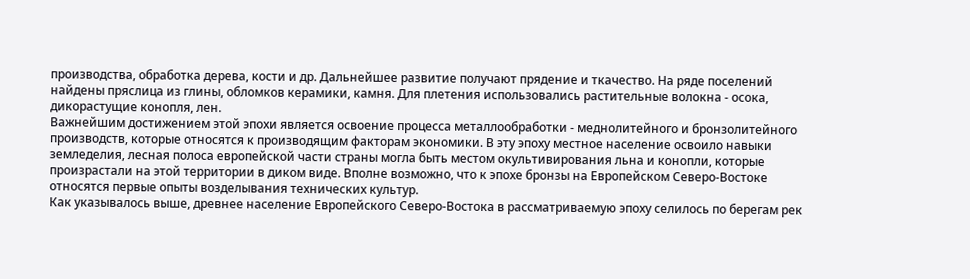производства, обработка дерева, кости и др. Дальнейшее развитие получают прядение и ткачество. На ряде поселений найдены пряслица из глины, обломков керамики, камня. Для плетения использовались растительные волокна - осока, дикорастущие конопля, лен.
Важнейшим достижением этой эпохи является освоение процесса металлообработки - меднолитейного и бронзолитейного производств, которые относятся к производящим факторам экономики. В эту эпоху местное население освоило навыки земледелия, лесная полоса европейской части страны могла быть местом окультивирования льна и конопли, которые произрастали на этой территории в диком виде. Вполне возможно, что к эпохе бронзы на Европейском Северо-Востоке относятся первые опыты возделывания технических культур.
Как указывалось выше, древнее население Европейского Северо-Востока в рассматриваемую эпоху селилось по берегам рек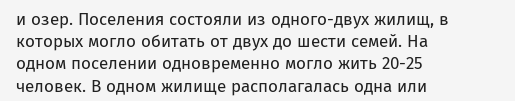и озер. Поселения состояли из одного-двух жилищ, в которых могло обитать от двух до шести семей. На одном поселении одновременно могло жить 20-25 человек. В одном жилище располагалась одна или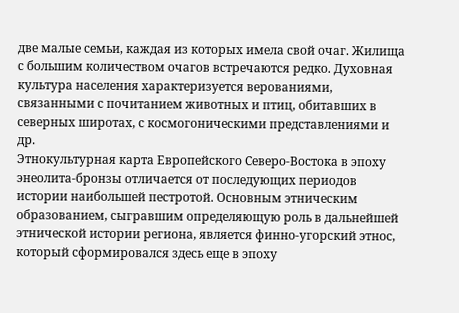две малые семьи, каждая из которых имела свой очаг. Жилища с большим количеством очагов встречаются редко. Духовная культура населения характеризуется верованиями, связанными с почитанием животных и птиц, обитавших в северных широтах, с космогоническими представлениями и др.
Этнокультурная карта Европейского Северо-Востока в эпоху энеолита-бронзы отличается от последующих периодов истории наибольшей пестротой. Основным этническим образованием, сыгравшим определяющую роль в дальнейшей этнической истории региона, является финно-угорский этнос, который сформировался здесь еще в эпоху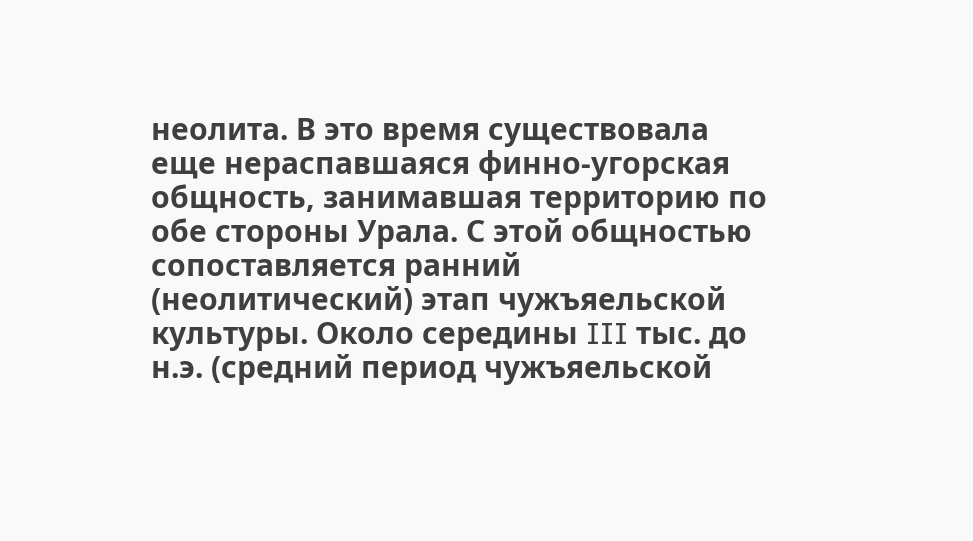неолита. В это время существовала еще нераспавшаяся финно-угорская общность, занимавшая территорию по обе стороны Урала. С этой общностью сопоставляется ранний (неолитический) этап чужъяельской культуры. Около середины III тыс. до н.э. (средний период чужъяельской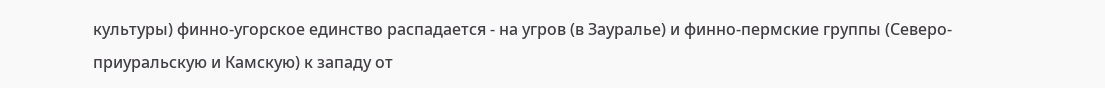культуры) финно-угорское единство распадается - на угров (в Зауралье) и финно-пермские группы (Северо-приуральскую и Камскую) к западу от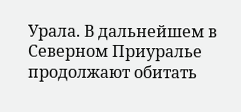Урала. В дальнейшем в Северном Приуралье продолжают обитать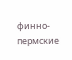финно-пермские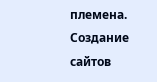племена.
Создание сайтов